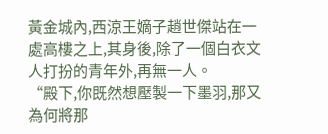黃金城內,西涼王嫡子趙世傑站在一處高樓之上,其身後,除了一個白衣文人打扮的青年外,再無一人。
“殿下,你既然想壓製一下墨羽,那又為何將那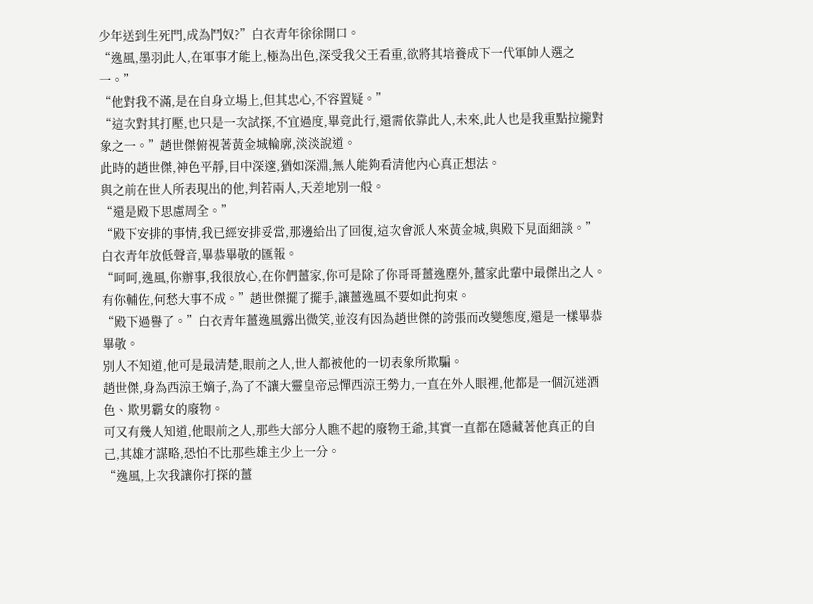少年送到生死門,成為鬥奴?”白衣青年徐徐開口。
“逸風,墨羽此人,在軍事才能上,極為出色,深受我父王看重,欲將其培養成下一代軍帥人選之一。”
“他對我不滿,是在自身立場上,但其忠心,不容置疑。”
“這次對其打壓,也只是一次試探,不宜過度,畢竟此行,還需依靠此人,未來,此人也是我重點拉攏對象之一。”趙世傑俯視著黃金城輪廓,淡淡說道。
此時的趙世傑,神色平靜,目中深邃,猶如深淵,無人能夠看清他內心真正想法。
與之前在世人所表現出的他,判若兩人,天差地別一般。
“還是殿下思慮周全。”
“殿下安排的事情,我已經安排妥當,那邊給出了回復,這次會派人來黃金城,與殿下見面細談。”白衣青年放低聲音,畢恭畢敬的匯報。
“呵呵,逸風,你辦事,我很放心,在你們薑家,你可是除了你哥哥薑逸塵外,薑家此輩中最傑出之人。有你輔佐,何愁大事不成。”趙世傑擺了擺手,讓薑逸風不要如此拘束。
“殿下過譽了。”白衣青年薑逸風露出微笑,並沒有因為趙世傑的誇張而改變態度,還是一樣畢恭畢敬。
別人不知道,他可是最清楚,眼前之人,世人都被他的一切表象所欺騙。
趙世傑,身為西涼王嫡子,為了不讓大靈皇帝忌憚西涼王勢力,一直在外人眼裡,他都是一個沉迷酒色、欺男霸女的廢物。
可又有幾人知道,他眼前之人,那些大部分人瞧不起的廢物王爺,其實一直都在隱藏著他真正的自己,其雄才謀略,恐怕不比那些雄主少上一分。
“逸風,上次我讓你打探的薑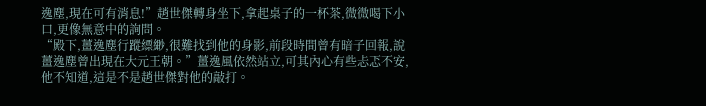逸塵,現在可有消息!”趙世傑轉身坐下,拿起桌子的一杯茶,微微喝下小口,更像無意中的詢問。
“殿下,薑逸塵行蹤縹緲,很難找到他的身影,前段時間曾有暗子回報,說薑逸塵曾出現在大元王朝。”薑逸風依然站立,可其內心有些忐忑不安,他不知道,這是不是趙世傑對他的敲打。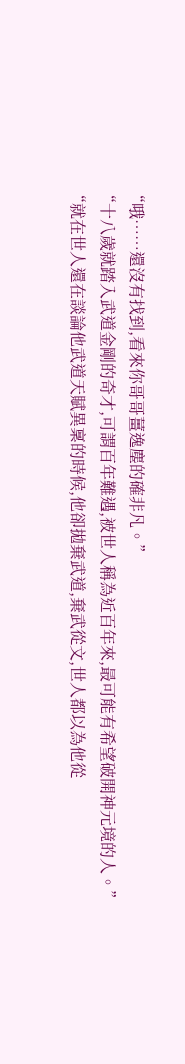“哦……還沒有找到,看來你哥哥薑逸塵的確非凡。”
“十八歲就踏入武道金剛的奇才,可謂百年難遇,被世人稱為近百年來,最可能有希望破開神元境的人。”
“就在世人還在談論他武道天賦異稟的時候,他卻拋棄武道,棄武從文,世人都以為他從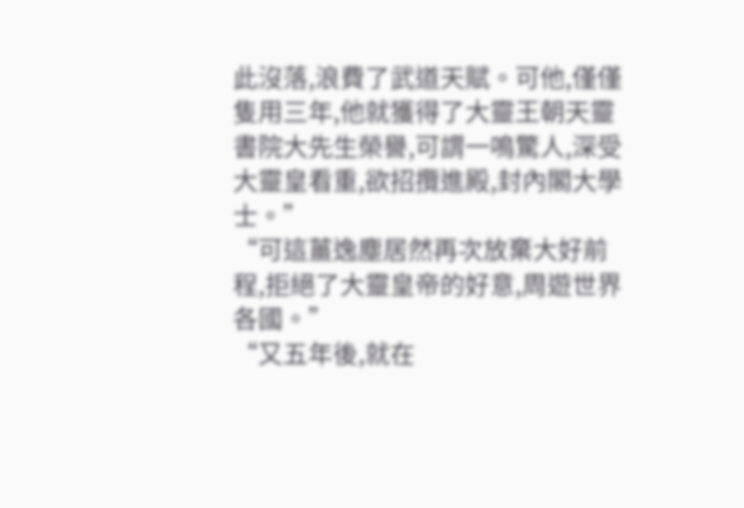此沒落,浪費了武道天賦。可他,僅僅隻用三年,他就獲得了大靈王朝天靈書院大先生榮譽,可謂一鳴驚人,深受大靈皇看重,欲招攬進殿,封內閣大學士。”
“可這薑逸塵居然再次放棄大好前程,拒絕了大靈皇帝的好意,周遊世界各國。”
“又五年後,就在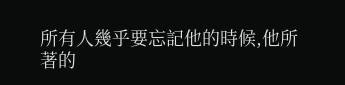所有人幾乎要忘記他的時候,他所著的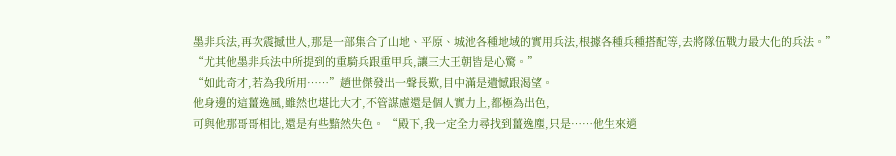墨非兵法,再次震撼世人,那是一部集合了山地、平原、城池各種地域的實用兵法,根據各種兵種搭配等,去將隊伍戰力最大化的兵法。”
“尤其他墨非兵法中所提到的重騎兵跟重甲兵,讓三大王朝皆是心驚。”
“如此奇才,若為我所用……”趙世傑發出一聲長歎,目中滿是遺憾跟渴望。
他身邊的這薑逸風,雖然也堪比大才,不管謀慮還是個人實力上,都極為出色,
可與他那哥哥相比,還是有些黯然失色。 “殿下,我一定全力尋找到薑逸塵,只是……他生來逍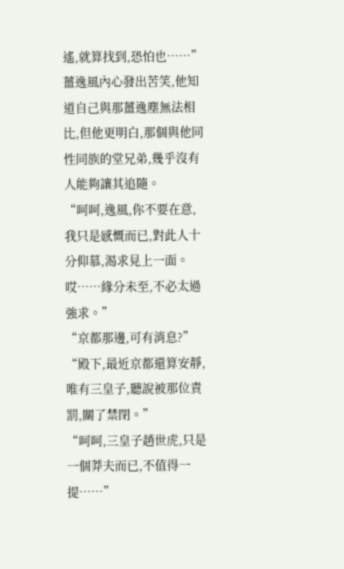遙,就算找到,恐怕也……”薑逸風內心發出苦笑,他知道自己與那薑逸塵無法相比,但他更明白,那個與他同性同族的堂兄弟,幾乎沒有人能夠讓其追隨。
“呵呵,逸風,你不要在意,我只是感慨而已,對此人十分仰慕,渴求見上一面。哎……緣分未至,不必太過強求。”
“京都那邊,可有消息?”
“殿下,最近京都還算安靜,唯有三皇子,聽說被那位責罰,關了禁閉。”
“呵呵,三皇子趙世虎,只是一個莽夫而已,不值得一提……”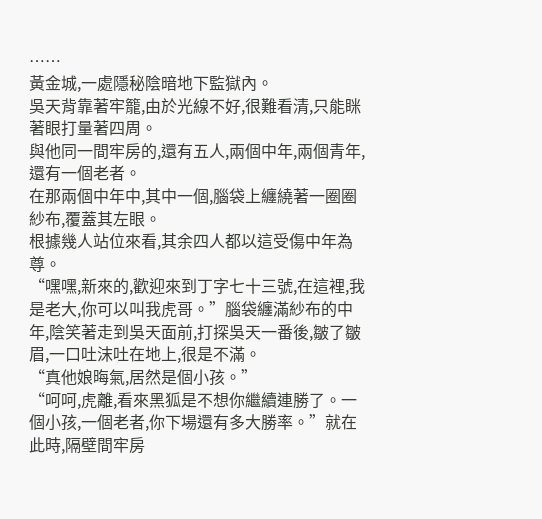……
黃金城,一處隱秘陰暗地下監獄內。
吳天背靠著牢籠,由於光線不好,很難看清,只能眯著眼打量著四周。
與他同一間牢房的,還有五人,兩個中年,兩個青年,還有一個老者。
在那兩個中年中,其中一個,腦袋上纏繞著一圈圈紗布,覆蓋其左眼。
根據幾人站位來看,其余四人都以這受傷中年為尊。
“嘿嘿,新來的,歡迎來到丁字七十三號,在這裡,我是老大,你可以叫我虎哥。”腦袋纏滿紗布的中年,陰笑著走到吳天面前,打探吳天一番後,皺了皺眉,一口吐沫吐在地上,很是不滿。
“真他娘晦氣,居然是個小孩。”
“呵呵,虎離,看來黑狐是不想你繼續連勝了。一個小孩,一個老者,你下場還有多大勝率。”就在此時,隔壁間牢房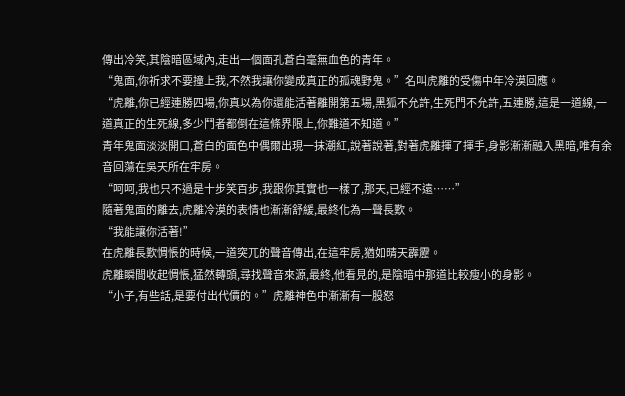傳出冷笑,其陰暗區域內,走出一個面孔蒼白毫無血色的青年。
“鬼面,你祈求不要撞上我,不然我讓你變成真正的孤魂野鬼。”名叫虎離的受傷中年冷漠回應。
“虎離,你已經連勝四場,你真以為你還能活著離開第五場,黑狐不允許,生死門不允許,五連勝,這是一道線,一道真正的生死線,多少鬥者都倒在這條界限上,你難道不知道。”
青年鬼面淡淡開口,蒼白的面色中偶爾出現一抹潮紅,說著說著,對著虎離揮了揮手,身影漸漸融入黑暗,唯有余音回蕩在吳天所在牢房。
“呵呵,我也只不過是十步笑百步,我跟你其實也一樣了,那天,已經不遠……”
隨著鬼面的離去,虎離冷漠的表情也漸漸舒緩,最終化為一聲長歎。
“我能讓你活著!”
在虎離長歎惆悵的時候,一道突兀的聲音傳出,在這牢房,猶如晴天霹靂。
虎離瞬間收起惆悵,猛然轉頭,尋找聲音來源,最終,他看見的,是陰暗中那道比較瘦小的身影。
“小子,有些話,是要付出代價的。”虎離神色中漸漸有一股怒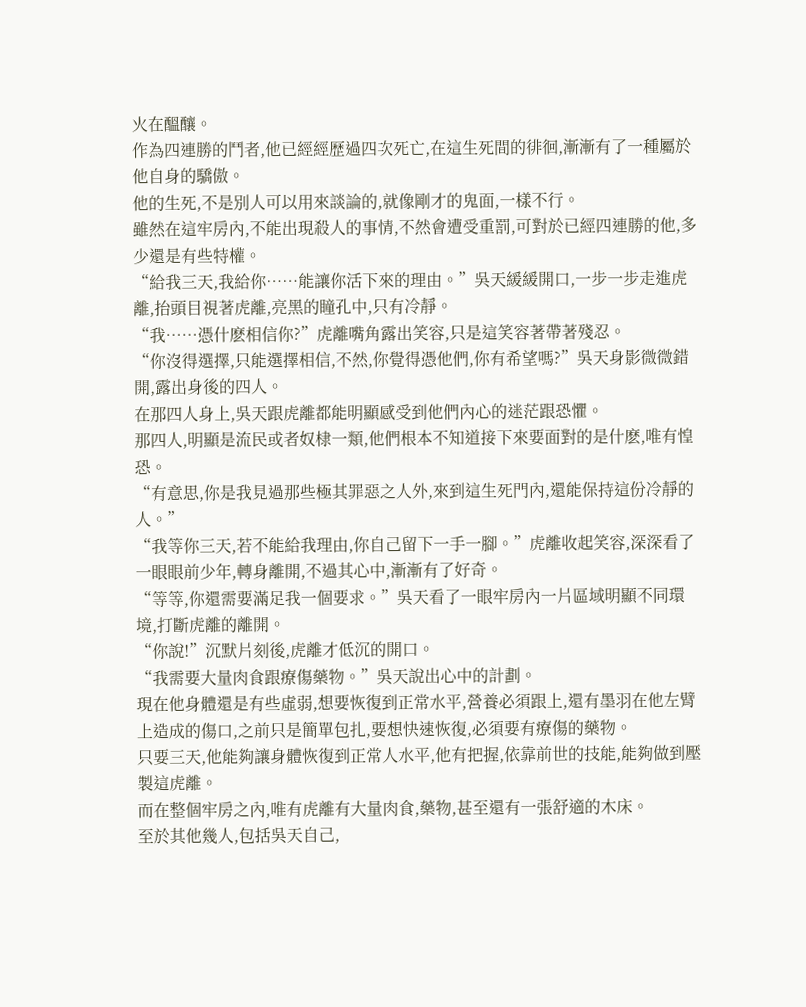火在醞釀。
作為四連勝的鬥者,他已經經歷過四次死亡,在這生死間的徘徊,漸漸有了一種屬於他自身的驕傲。
他的生死,不是別人可以用來談論的,就像剛才的鬼面,一樣不行。
雖然在這牢房內,不能出現殺人的事情,不然會遭受重罰,可對於已經四連勝的他,多少還是有些特權。
“給我三天,我給你……能讓你活下來的理由。”吳天緩緩開口,一步一步走進虎離,抬頭目視著虎離,亮黑的瞳孔中,只有冷靜。
“我……憑什麽相信你?”虎離嘴角露出笑容,只是這笑容著帶著殘忍。
“你沒得選擇,只能選擇相信,不然,你覺得憑他們,你有希望嗎?”吳天身影微微錯開,露出身後的四人。
在那四人身上,吳天跟虎離都能明顯感受到他們內心的迷茫跟恐懼。
那四人,明顯是流民或者奴棣一類,他們根本不知道接下來要面對的是什麽,唯有惶恐。
“有意思,你是我見過那些極其罪惡之人外,來到這生死門內,還能保持這份冷靜的人。”
“我等你三天,若不能給我理由,你自己留下一手一腳。”虎離收起笑容,深深看了一眼眼前少年,轉身離開,不過其心中,漸漸有了好奇。
“等等,你還需要滿足我一個要求。”吳天看了一眼牢房內一片區域明顯不同環境,打斷虎離的離開。
“你說!”沉默片刻後,虎離才低沉的開口。
“我需要大量肉食跟療傷藥物。”吳天說出心中的計劃。
現在他身體還是有些虛弱,想要恢復到正常水平,營養必須跟上,還有墨羽在他左臂上造成的傷口,之前只是簡單包扎,要想快速恢復,必須要有療傷的藥物。
只要三天,他能夠讓身體恢復到正常人水平,他有把握,依靠前世的技能,能夠做到壓製這虎離。
而在整個牢房之內,唯有虎離有大量肉食,藥物,甚至還有一張舒適的木床。
至於其他幾人,包括吳天自己,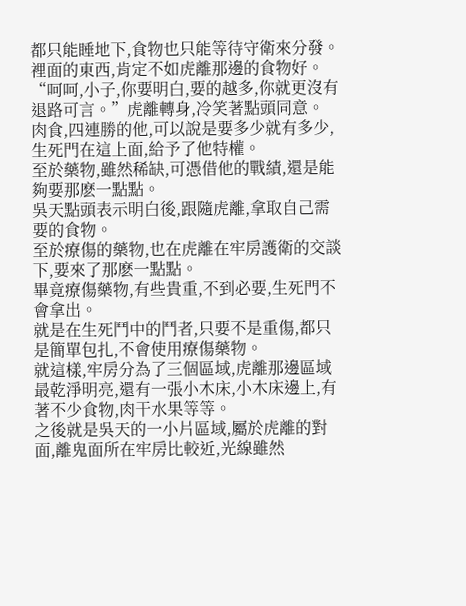都只能睡地下,食物也只能等待守衛來分發。
裡面的東西,肯定不如虎離那邊的食物好。
“呵呵,小子,你要明白,要的越多,你就更沒有退路可言。”虎離轉身,冷笑著點頭同意。
肉食,四連勝的他,可以說是要多少就有多少, 生死門在這上面,給予了他特權。
至於藥物,雖然稀缺,可憑借他的戰績,還是能夠要那麽一點點。
吳天點頭表示明白後,跟隨虎離,拿取自己需要的食物。
至於療傷的藥物,也在虎離在牢房護衛的交談下,要來了那麽一點點。
畢竟療傷藥物,有些貴重,不到必要,生死門不會拿出。
就是在生死鬥中的鬥者,只要不是重傷,都只是簡單包扎,不會使用療傷藥物。
就這樣,牢房分為了三個區域,虎離那邊區域最乾淨明亮,還有一張小木床,小木床邊上,有著不少食物,肉干水果等等。
之後就是吳天的一小片區域,屬於虎離的對面,離鬼面所在牢房比較近,光線雖然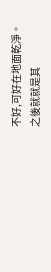不好,可好在地面乾淨。
之後就就是其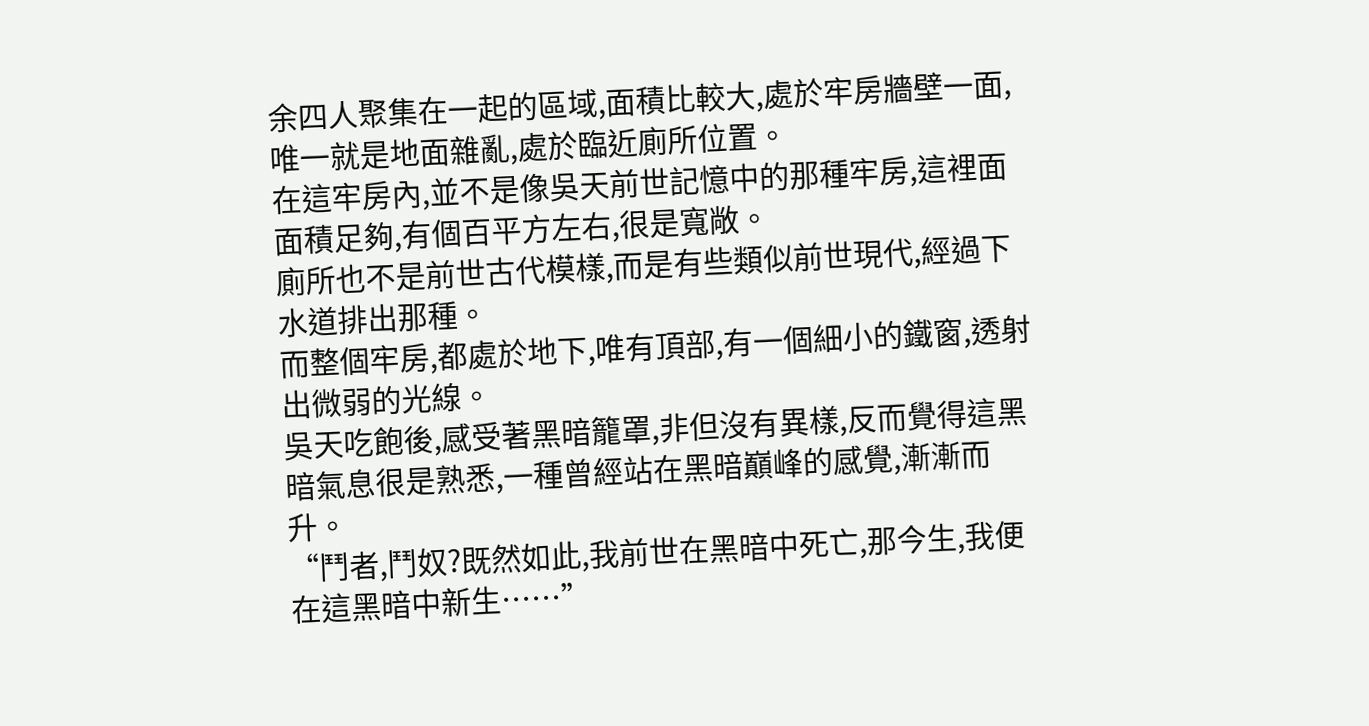余四人聚集在一起的區域,面積比較大,處於牢房牆壁一面,唯一就是地面雜亂,處於臨近廁所位置。
在這牢房內,並不是像吳天前世記憶中的那種牢房,這裡面面積足夠,有個百平方左右,很是寬敞。
廁所也不是前世古代模樣,而是有些類似前世現代,經過下水道排出那種。
而整個牢房,都處於地下,唯有頂部,有一個細小的鐵窗,透射出微弱的光線。
吳天吃飽後,感受著黑暗籠罩,非但沒有異樣,反而覺得這黑暗氣息很是熟悉,一種曾經站在黑暗巔峰的感覺,漸漸而升。
“鬥者,鬥奴?既然如此,我前世在黑暗中死亡,那今生,我便在這黑暗中新生……”